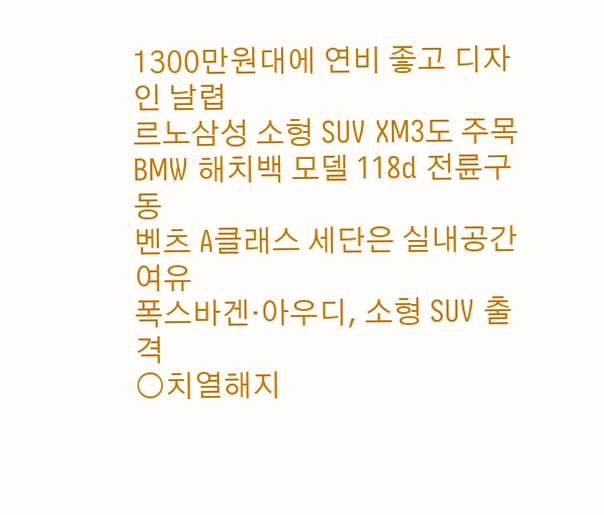1300만원대에 연비 좋고 디자인 날렵
르노삼성 소형 SUV XM3도 주목
BMW 해치백 모델 118d 전륜구동
벤츠 A클래스 세단은 실내공간 여유
폭스바겐·아우디, 소형 SUV 출격
○치열해지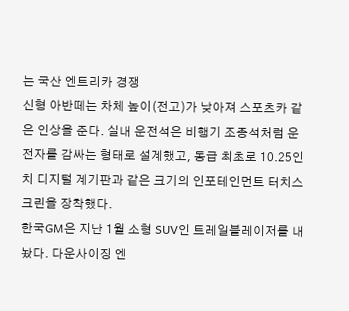는 국산 엔트리카 경쟁
신형 아반떼는 차체 높이(전고)가 낮아져 스포츠카 같은 인상을 준다. 실내 운전석은 비행기 조종석처럼 운전자를 감싸는 형태로 설계했고, 동급 최초로 10.25인치 디지털 계기판과 같은 크기의 인포테인먼트 터치스크린을 장착했다.
한국GM은 지난 1월 소형 SUV인 트레일블레이저를 내놨다. 다운사이징 엔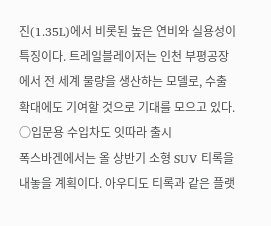진(1.35L)에서 비롯된 높은 연비와 실용성이 특징이다. 트레일블레이저는 인천 부평공장에서 전 세계 물량을 생산하는 모델로, 수출 확대에도 기여할 것으로 기대를 모으고 있다.
○입문용 수입차도 잇따라 출시
폭스바겐에서는 올 상반기 소형 SUV 티록을 내놓을 계획이다. 아우디도 티록과 같은 플랫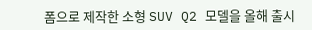폼으로 제작한 소형 SUV Q2 모델을 올해 출시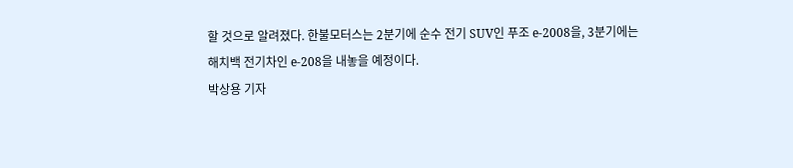할 것으로 알려졌다. 한불모터스는 2분기에 순수 전기 SUV인 푸조 e-2008을, 3분기에는 해치백 전기차인 e-208을 내놓을 예정이다.
박상용 기자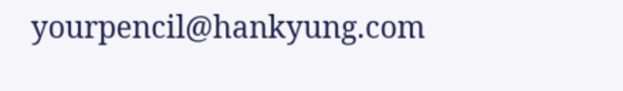yourpencil@hankyung.com